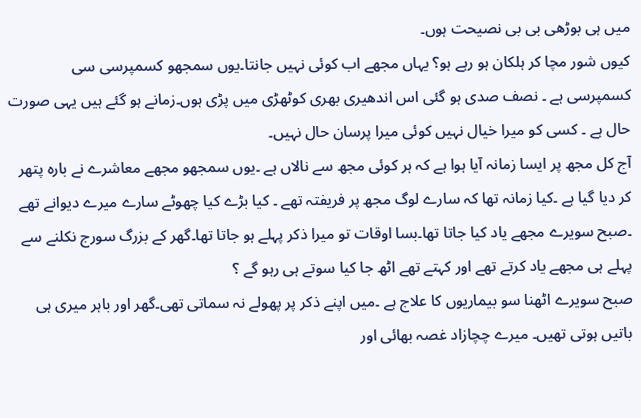میں ہی بوڑھی بی بی نصیحت ہوں۔
کیوں شور مچا کر ہلکان ہو رہے ہو؟ یہاں مجھے اب کوئی نہیں جانتا۔یوں سمجھو کسمپرسی سی کسمپرسی ہے ۔ نصف صدی ہو گئی اس اندھیری بھری کوٹھڑی میں پڑی ہوں۔زمانے ہو گئے ہیں یہی صورت حال ہے ۔ کسی کو میرا خیال نہیں کوئی میرا پرسان حال نہیں۔
آج کل مجھ پر ایسا زمانہ آیا ہوا ہے کہ ہر کوئی مجھ سے نالاں ہے ۔یوں سمجھو مجھے معاشرے نے بارہ پتھر کر دیا گیا ہے ۔کیا زمانہ تھا کہ سارے لوگ مجھ پر فریفتہ تھے ۔ کیا بڑے کیا چھوٹے سارے میرے دیوانے تھے ۔صبح سویرے مجھے یاد کیا جاتا تھا۔بسا اوقات تو میرا ذکر پہلے ہو جاتا تھا۔گھر کے بزرگ سورج نکلنے سے پہلے ہی مجھے یاد کرتے تھے اور کہتے تھے اٹھ جا کیا سوتے ہی رہو گے ؟
صبح سویرے اٹھنا سو بیماریوں کا علاج ہے ۔میں اپنے ذکر پر پھولے نہ سماتی تھی۔گھر اور باہر میری ہی باتیں ہوتی تھیں۔ میرے چچازاد غصہ بھائی اور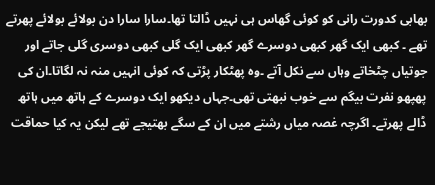بھابی کدورت رانی کو کوئی گھاس ہی نہیں ڈالتا تھا۔سارا سارا دن بولائے بولائے پھرتے تھے ۔ کبھی ایک گھر کبھی دوسرے گھر کبھی ایک گلی کبھی دوسری گلی جاتے اور جوتیاں چٹخاتے وہاں سے نکل آتے ۔وہ پھٹکار پڑتی کہ کوئی انہیں منہ نہ لگاتا۔ان کی پھپھو نفرت بیگم سے خوب نبھتی تھی۔جہاں دیکھو ایک دوسرے کے ہاتھ میں ہاتھ ڈالے پھرتے۔ اگرچہ غصہ میاں رشتے میں ان کے سگے بھتیجے تھے لیکن یہ کیا حماقت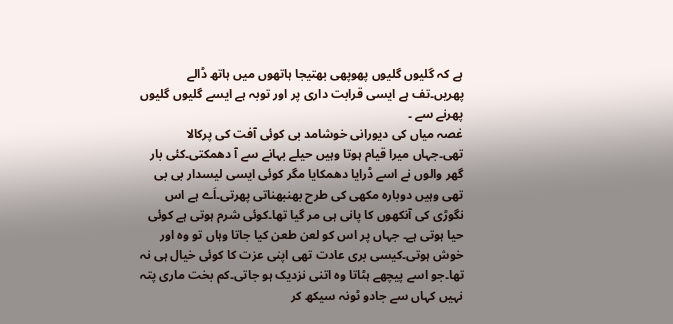ہے کہ گلیوں گلیوں پھوپھی بھتیجا ہاتھوں میں ہاتھ ڈالے پھریں۔تف ہے ایسی قرابت داری پر اور توبہ ہے ایسے گلیوں گلیوں پھرنے سے ۔
غصہ میاں کی دیورانی خوشامد بی کوئی آفت کی پرکالا تھی۔جہاں میرا قیام ہوتا وہیں حیلے بہانے سے آ دھمکتی۔کئی بار گھر والوں نے اسے ڈرایا دھمکایا مگر کوئی ایسی لیسدار بی بی تھی وہیں دوبارہ مکھی کی طرح بھنبھناتی پھرتی۔اَے ہے اس نگوڑی کی آنکھوں کا پانی ہی مر گیا تھا۔کوئی شرم ہوتی ہے کوئی حیا ہوتی ہے۔ جہاں پر اس کو لعن طعن کیا جاتا وہاں تو وہ اور خوش ہوتی۔کیسی بری عادت تھی اپنی عزت کا کوئی خیال ہی نہ تھا۔جو اسے پیچھے ہٹاتا وہ اتنی نزدیک ہو جاتی۔کم بخت ماری پتہ نہیں کہاں سے جادو ٹونہ سیکھ کر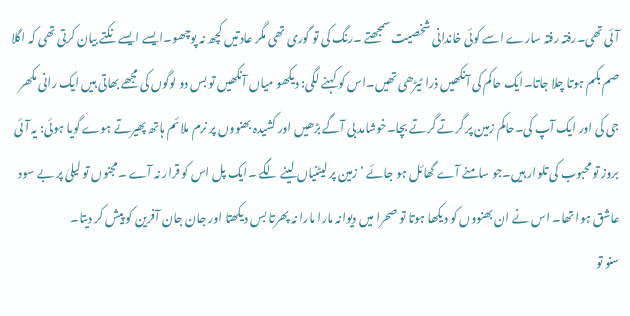آئی تھی۔رفتہ رفتہ سارے اسے کوئی خاندانی شخصیت سمجھتے ۔رنگ کی تو گوری تھی مگر عادتیں کچھ نہ پوچھو۔ایسے ایسے نکتے بیان کرتی تھی کہ اگلا صم بکم ہوتا چلا جاتا۔ایک حاکم کی آنکھیں ذرا ٹیڑھی تھیں۔اس کو کہنے لگی: دیکھو میاں آنکھیں تو بس دو لوگوں کی مجھے بھاتی ہیں ایک رانی مکھر جی کی اور ایک آپ کی۔حاکم زمین پر گرتے گرتے بچا۔خوشامد بی آگے بڑھیں اور کشیدہ بھنووں پر نرم ملائم ہاتھ پھیرتے ہوے گویا ہوئی: یہ آئی بروز تو محبوب کی تلوار ہیں۔جو سامنے آے گھائل ہو جائے ‘ زمین پر لیٹنیاں لینے لگے ۔ایک پل اس کو قرار نہ آے ۔مجنوں تو لیلیٰ پر بے سود عاشق ہوا تھا۔ اس نے ان بھنووں کو دیکھا ہوتا تو صحرا میں دیوانہ مارا مارا نہ پھرتا بس دیکھتا اور جان جان آفرین کو پیش کر دیتا۔
سنو تو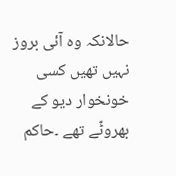حالانکہ وہ آئی بروز نہیں تھیں کسی خونخوار دیو کے بھروٹّے تھے ۔حاکم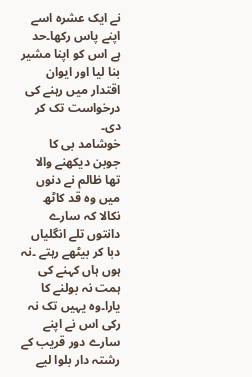نے ایک عشرہ اسے اپنے پاس رکھا۔حد ہے اس کو اپنا مشیر بنا لیا اور ایوان اقتدار میں رہنے کی درخواست تک کر دی۔
خوشامد بی کا جوبن دیکھنے والا تھا ظالم نے دنوں میں وہ قد کاٹھ نکالا کہ سارے دانتوں تلے انگلیاں دبا کر بیٹھے رہتے ۔نہ ہوں ہاں کہنے کی ہمت نہ بولنے کا یارا۔وہ یہیں تک نہ رکی اس نے اپنے سارے دور قریب کے رشتہ دار بلوا لیے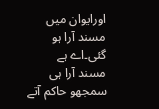اورایوان میں مسند آرا ہو گئی۔اے ہے مسند آرا ہی سمجھو حاکم آتے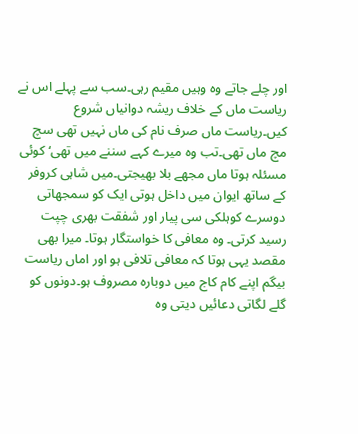اور چلے جاتے وہ وہیں مقیم رہی۔سب سے پہلے اس نے ریاست ماں کے خلاف ریشہ دوانیاں شروع کیں۔ریاست ماں صرف نام کی ماں نہیں تھی سچ مچ ماں تھی۔تب وہ میرے کہے سننے میں تھی‘ کوئی مسئلہ ہوتا ماں مجھے بلا بھیجتی۔میں شاہی کروفر کے ساتھ ایوان میں داخل ہوتی ایک کو سمجھاتی دوسرے کوہلکی سی پیار اور شفقت بھری چپت رسید کرتی۔ وہ معافی کا خواستگار ہوتا۔ میرا بھی مقصد یہی ہوتا کہ معافی تلافی ہو اور اماں ریاست بیگم اپنے کام کاج میں دوبارہ مصروف ہو۔دونوں کو گلے لگاتی دعائیں دیتی وہ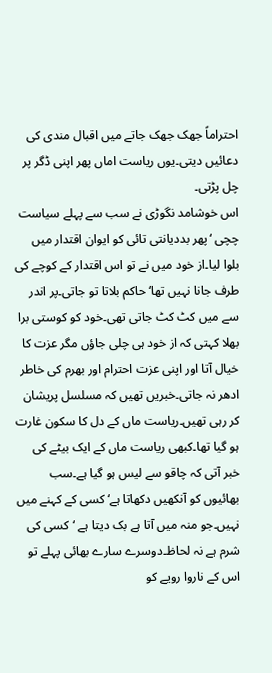احتراماً جھک جھک جاتے میں اقبال مندی کی دعائیں دیتی۔یوں ریاست اماں پھر اپنی ڈگر پر چل پڑتی۔
اس خوشامد نگوڑی نے سب سے پہلے سیاست چچی ‘پھر بددیانتی تائی کو ایوان اقتدار میں بلوا لیا۔از خود میں نے تو اس اقتدار کے کوچے کی طرف جانا نہیں تھا‘ حاکم بلاتا تو جاتی۔پر اندر سے میں کٹ کٹ جاتی تھی۔خود کو کوستی برا بھلا کہتی کہ از خود ہی چلی جاؤں مگر عزت کا خیال آتا اور اپنی عزت احترام اور بھرم کی خاطر ادھر نہ جاتی۔خبریں تھیں کہ مسلسل پریشان کر رہی تھیں۔ریاست ماں کے دل کا سکون غارت ہو گیا تھا۔کبھی ریاست ماں کے ایک بیٹے کی خبر آتی کہ چاقو سے لیس ہو گیا ہے۔سب بھائیوں کو آنکھیں دکھاتا ہے‘ کسی کے کہنے میں نہیں۔جو منہ میں آتا ہے بک دیتا ہے ‘کسی کی شرم ہے نہ لحاظ۔دوسرے سارے بھائی پہلے تو اس کے ناروا رویے کو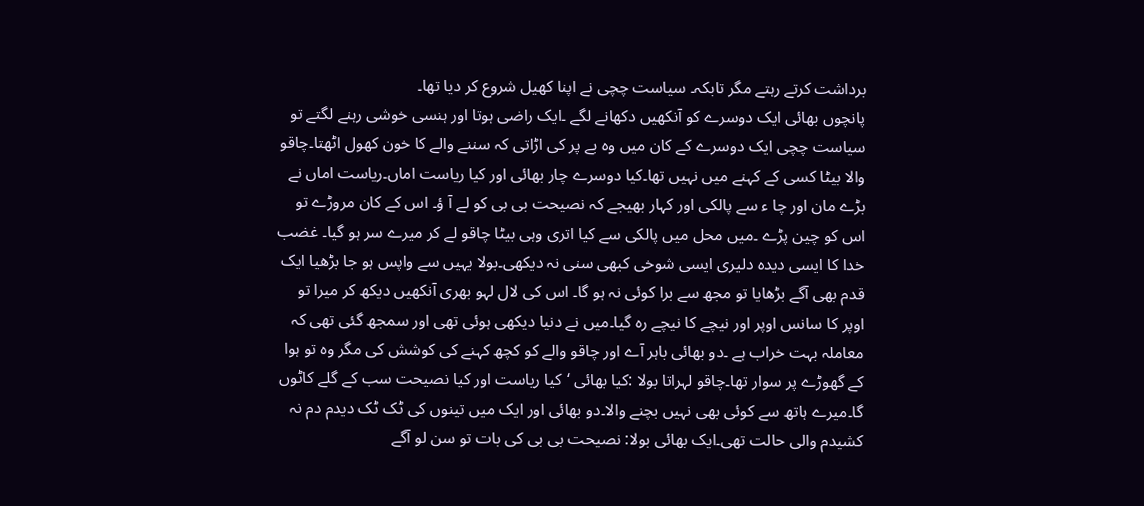برداشت کرتے رہتے مگر تابکہ۔ سیاست چچی نے اپنا کھیل شروع کر دیا تھا۔
پانچوں بھائی ایک دوسرے کو آنکھیں دکھانے لگے ۔ایک راضی ہوتا اور ہنسی خوشی رہنے لگتے تو سیاست چچی ایک دوسرے کے کان میں وہ بے پر کی اڑاتی کہ سننے والے کا خون کھول اٹھتا۔چاقو والا بیٹا کسی کے کہنے میں نہیں تھا۔کیا دوسرے چار بھائی اور کیا ریاست اماں۔ریاست اماں نے بڑے مان اور چا ء سے پالکی اور کہار بھیجے کہ نصیحت بی بی کو لے آ ؤ۔ اس کے کان مروڑے تو اس کو چین پڑے ۔میں محل میں پالکی سے کیا اتری وہی بیٹا چاقو لے کر میرے سر ہو گیا۔ غضب خدا کا ایسی دیدہ دلیری ایسی شوخی کبھی سنی نہ دیکھی۔بولا یہیں سے واپس ہو جا بڑھیا ایک قدم بھی آگے بڑھایا تو مجھ سے برا کوئی نہ ہو گا۔ اس کی لال لہو بھری آنکھیں دیکھ کر میرا تو اوپر کا سانس اوپر اور نیچے کا نیچے رہ گیا۔میں نے دنیا دیکھی ہوئی تھی اور سمجھ گئی تھی کہ معاملہ بہت خراب ہے ۔دو بھائی باہر آے اور چاقو والے کو کچھ کہنے کی کوشش کی مگر وہ تو ہوا کے گھوڑے پر سوار تھا۔چاقو لہراتا بولا :کیا بھائی ‘کیا ریاست اور کیا نصیحت سب کے گلے کاٹوں گا۔میرے ہاتھ سے کوئی بھی نہیں بچنے والا۔دو بھائی اور ایک میں تینوں کی ٹک ٹک دیدم دم نہ کشیدم والی حالت تھی۔ایک بھائی بولا: نصیحت بی بی کی بات تو سن لو آگے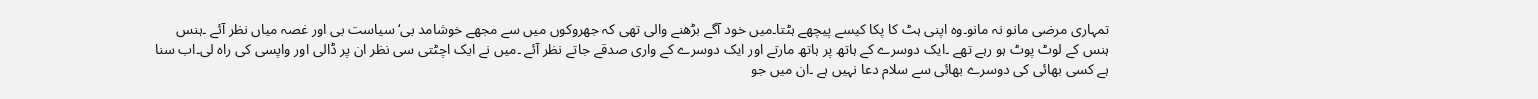تمہاری مرضی مانو نہ مانو۔وہ اپنی ہٹ کا پکا کیسے پیچھے ہٹتا۔میں خود آگے بڑھنے والی تھی کہ جھروکوں میں سے مجھے خوشامد بی‘ سیاست بی اور غصہ میاں نظر آئے ۔ہنس ہنس کے لوٹ پوٹ ہو رہے تھے ۔ایک دوسرے کے ہاتھ پر ہاتھ مارتے اور ایک دوسرے کے واری صدقے جاتے نظر آئے ۔میں نے ایک اچٹتی سی نظر ان پر ڈالی اور واپسی کی راہ لی۔اب سنا ہے کسی بھائی کی دوسرے بھائی سے سلام دعا نہیں ہے ۔ان میں جو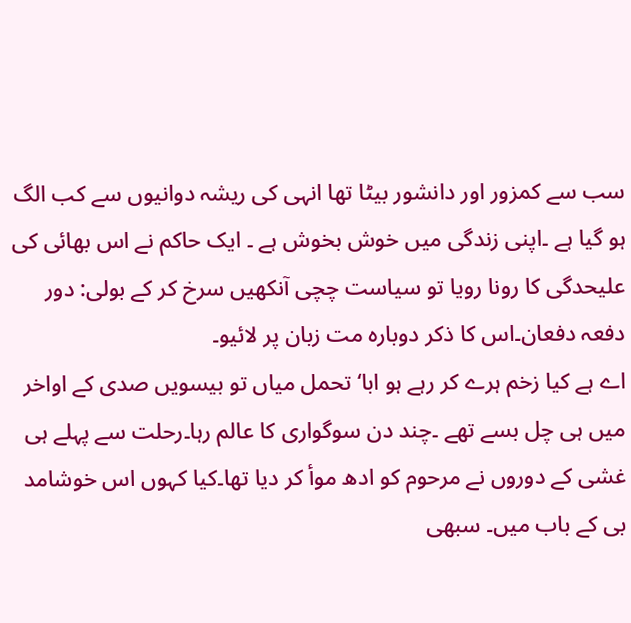سب سے کمزور اور دانشور بیٹا تھا انہی کی ریشہ دوانیوں سے کب الگ ہو گیا ہے ۔اپنی زندگی میں خوش بخوش ہے ۔ ایک حاکم نے اس بھائی کی علیحدگی کا رونا رویا تو سیاست چچی آنکھیں سرخ کر کے بولی: دور دفعہ دفعان۔اس کا ذکر دوبارہ مت زبان پر لائیو۔
اے ہے کیا زخم ہرے کر رہے ہو ابا‘ تحمل میاں تو بیسویں صدی کے اواخر میں ہی چل بسے تھے ۔چند دن سوگواری کا عالم رہا۔رحلت سے پہلے ہی غشی کے دوروں نے مرحوم کو ادھ موأ کر دیا تھا۔کیا کہوں اس خوشامد بی کے باب میں۔ سبھی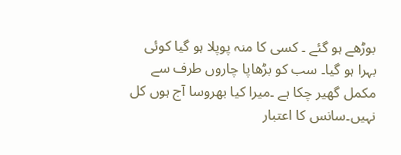بوڑھے ہو گئے ۔ کسی کا منہ پوپلا ہو گیا کوئی بہرا ہو گیا۔ سب کو بڑھاپا چاروں طرف سے مکمل گھیر چکا ہے ۔میرا کیا بھروسا آج ہوں کل نہیں۔سانس کا اعتبار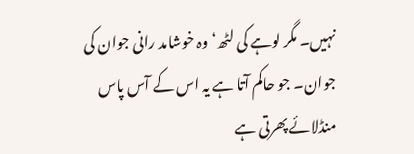نہیں۔ مگر لوہے کی لٹھ‘ وہ خوشامد رانی جوان کی جوان۔ جو حاکم آتا ہے یہ اس کے آس پاس منڈلائے پھرتی ہے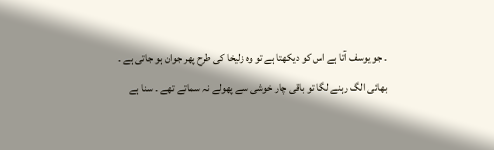۔ جو یوسف آتا ہے اس کو دیکھتا ہے تو وہ زلیخا کی طرح پھر جوان ہو جاتی ہے ۔
بھائی الگ رہنے لگا تو باقی چار خوشی سے پھولے نہ سماتے تھے ۔ سنا ہے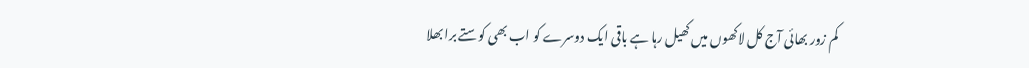کم زور بھائی آج کل لاکھوں میں کھیل رہا ہے باقی ایک دوسرے کو اب بھی کوستے برا بھلا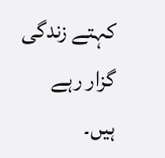کہتے زندگی گزار رہے ہیں۔